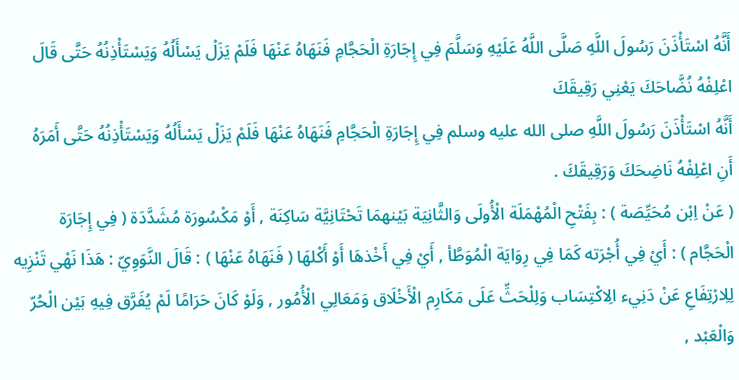أَنَّهُ اسْتَأْذَنَ رَسُولَ اللَّهِ صَلَّى اللَّهُ عَلَيْهِ وَسَلَّمَ فِي إِجَارَةِ الْحَجَّامِ فَنَهَاهُ عَنْهَا فَلَمْ يَزَلْ يَسْأَلُهُ وَيَسْتَأْذِنُهُ حَتَّى قَالَ اعْلِفْهُ نُضَّاحَكَ يَعْنِي رَقِيقَكَ
أَنَّهُ اسْتَأْذَنَ رَسُولَ اللَّهِ صلى الله عليه وسلم فِي إِجَارَةِ الْحَجَّامِ فَنَهَاهُ عَنْهَا فَلَمْ يَزَلْ يَسْأَلُهُ وَيَسْتَأْذِنُهُ حَتَّى أَمَرَهُ أَنِ اعْلِفْهُ نَاضِحَكَ وَرَقِيقَكَ .
( عَنْ اِبْن مُحَيِّصَة ) : بِفَتْحِ الْمُهْمَلَة الْأُولَى وَالثَّانِيَة بَيْنهمَا تَحْتَانِيَّة سَاكِنَة , أَوْ مَكْسُورَة مُشَدَّدَة ( فِي إِجَارَة الْحَجَّام ) : أَيْ فِي أُجْرَته كَمَا فِي رِوَايَة الْمُوَطَّأ , أَيْ فِي أَخْذهَا أَوْ أَكْلهَا ( فَنَهَاهُ عَنْهَا ) : قَالَ النَّوَوِيّ : هَذَا نَهْي تَنْزِيه لِلِارْتِفَاعِ عَنْ دَنِيء الِاكْتِسَاب وَلِلْحَثِّ عَلَى مَكَارِم الْأَخْلَاق وَمَعَالِي الْأُمُور , وَلَوْ كَانَ حَرَامًا لَمْ يُفَرَّق فِيهِ بَيْن الْحُرّ وَالْعَبْد ,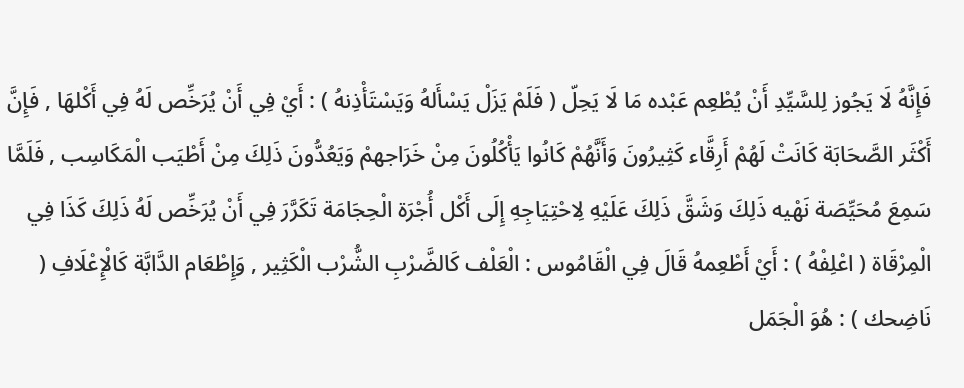فَإِنَّهُ لَا يَجُوز لِلسَّيِّدِ أَنْ يُطْعِم عَبْده مَا لَا يَحِلّ ( فَلَمْ يَزَلْ يَسْأَلهُ وَيَسْتَأْذِنهُ ) : أَيْ فِي أَنْ يُرَخِّص لَهُ فِي أَكْلهَا , فَإِنَّ أَكْثَر الصَّحَابَة كَانَتْ لَهُمْ أَرِقَّاء كَثِيرُونَ وَأَنَّهُمْ كَانُوا يَأْكُلُونَ مِنْ خَرَاجهمْ وَيَعُدُّونَ ذَلِكَ مِنْ أَطْيَب الْمَكَاسِب , فَلَمَّا سَمِعَ مُحَيِّصَة نَهْيه ذَلِكَ وَشَقَّ ذَلِكَ عَلَيْهِ لِاحْتِيَاجِهِ إِلَى أَكْل أُجْرَة الْحِجَامَة تَكَرَّرَ فِي أَنْ يُرَخِّص لَهُ ذَلِكَ كَذَا فِي الْمِرْقَاة ( اعْلِفْهُ ) : أَيْ أَطْعِمهُ قَالَ فِي الْقَامُوس : الْعَلْف كَالضَّرْبِ الشُّرْب الْكَثِير , وَإِطْعَام الدَّابَّة كَالْإِعْلَافِ ( نَاضِحك ) : هُوَ الْجَمَل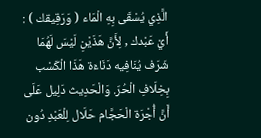الَّذِي يُسْقَى بِهِ الْمَاء ( وَرَقِيقك ) : أَيْ عَبْدك , لِأَنَّ هَذَيْنِ لَيْسَ لَهُمَا شَرَف يُنَافِيه دَنَاءَة هَذَا الْكَسْب بِخِلَافِ الْحُرّ. وَالْحَدِيث دَلِيل عَلَى أَنَّ أُجْرَة الْحَجَّام حَلَال لِلْعَبْدِ دُون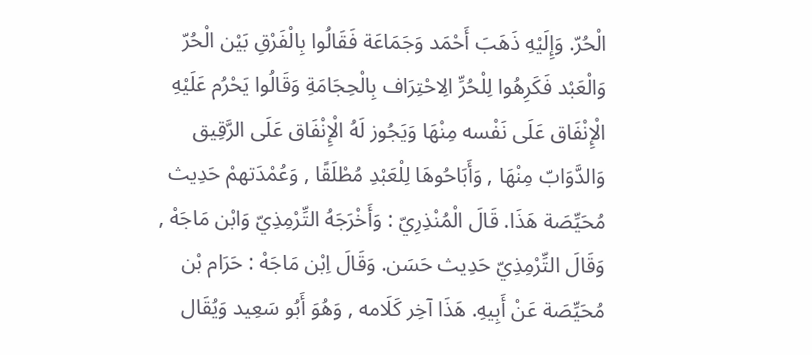الْحُرّ. وَإِلَيْهِ ذَهَبَ أَحْمَد وَجَمَاعَة فَقَالُوا بِالْفَرْقِ بَيْن الْحُرّ وَالْعَبْد فَكَرِهُوا لِلْحُرِّ الِاحْتِرَاف بِالْحِجَامَةِ وَقَالُوا يَحْرُم عَلَيْهِ الْإِنْفَاق عَلَى نَفْسه مِنْهَا وَيَجُوز لَهُ الْإِنْفَاق عَلَى الرَّقِيق وَالدَّوَابّ مِنْهَا , وَأَبَاحُوهَا لِلْعَبْدِ مُطْلَقًا , وَعُمْدَتهمْ حَدِيث مُحَيِّصَة هَذَا. قَالَ الْمُنْذِرِيّ : وَأَخْرَجَهُ التِّرْمِذِيّ وَابْن مَاجَهْ , وَقَالَ التِّرْمِذِيّ حَدِيث حَسَن. وَقَالَ اِبْن مَاجَهْ : حَرَام بْن مُحَيِّصَة عَنْ أَبِيهِ. هَذَا آخِر كَلَامه , وَهُوَ أَبُو سَعِيد وَيُقَال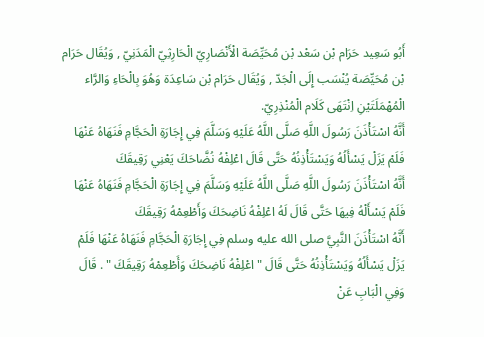أَبُو سَعِيد حَرَام بْن سَعْد بْن مُحَيِّصَة الْأَنْصَارِيّ الْحَارِثِيّ الْمَدَنِيّ , وَيُقَال حَرَام بْن مُحَيِّصَة يُنْسَب إِلَى الْجَدّ , وَيُقَال حَرَام بْن سَاعِدَة وَهُوَ بِالْحَاءِ وَالرَّاء الْمُهْمَلَتَيْنِ اِنْتَهَى كَلَام الْمُنْذِرِيّ.
أَنَّهُ اسْتَأْذَنَ رَسُولَ اللَّهِ صَلَّى اللَّهُ عَلَيْهِ وَسَلَّمَ فِي إِجَارَةِ الْحَجَّامِ فَنَهَاهُ عَنْهَا فَلَمْ يَزَلْ يَسْأَلُهُ وَيَسْتَأْذِنُهُ حَتَّى قَالَ اعْلِفْهُ نُضَّاحَكَ يَعْنِي رَقِيقَكَ
أَنَّهُ اسْتَأْذَنَ رَسُولَ اللَّهِ صَلَّى اللَّهُ عَلَيْهِ وَسَلَّمَ فِي إِجَارَةِ الْحَجَّامِ فَنَهَاهُ عَنْهَا فَلَمْ يَسْأَلْهُ فِيهَا حَتَّى قَالَ لَهُ اعْلِفْهُ نَاضِحَكَ وَأَطْعِمْهُ رَقِيقَكَ
أَنَّهُ اسْتَأْذَنَ النَّبِيَّ صلى الله عليه وسلم فِي إِجَارَةِ الْحَجَّامِ فَنَهَاهُ عَنْهَا فَلَمْ يَزَلْ يَسْأَلُهُ وَيَسْتَأْذِنُهُ حَتَّى قَالَ " اعْلِفْهُ نَاضِحَكَ وَأَطْعِمْهُ رَقِيقَكَ " . قَالَ وَفِي الْبَابِ عَنْ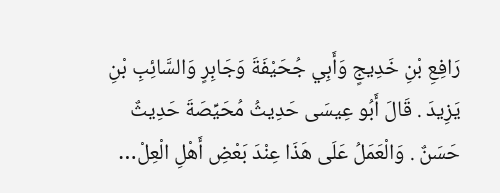رَافِعِ بْنِ خَدِيجٍ وَأَبِي جُحَيْفَةَ وَجَابِرٍ وَالسَّائِبِ بْنِ يَزِيدَ . قَالَ أَبُو عِيسَى حَدِيثُ مُحَيِّصَةَ حَدِيثٌ حَسَنٌ . وَالْعَمَلُ عَلَى هَذَا عِنْدَ بَعْضِ أَهْلِ الْعِلْ…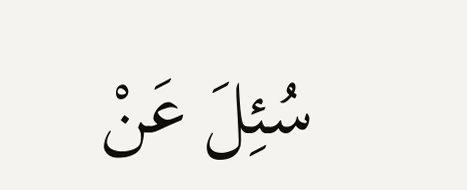سُئِلَ عَنْ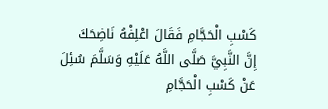كَسْبِ الْحَجَّامِ فَقَالَ اعْلِفْهُ نَاضِحَكَ
إِنَّ النَّبِيَّ صَلَّى اللَّهُ عَلَيْهِ وَسَلَّمَ سُئِلَ عَنْ كَسْبِ الْحَجَّامِ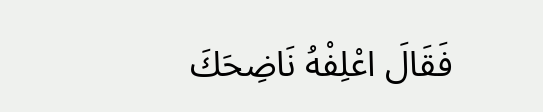فَقَالَ اعْلِفْهُ نَاضِحَكَ